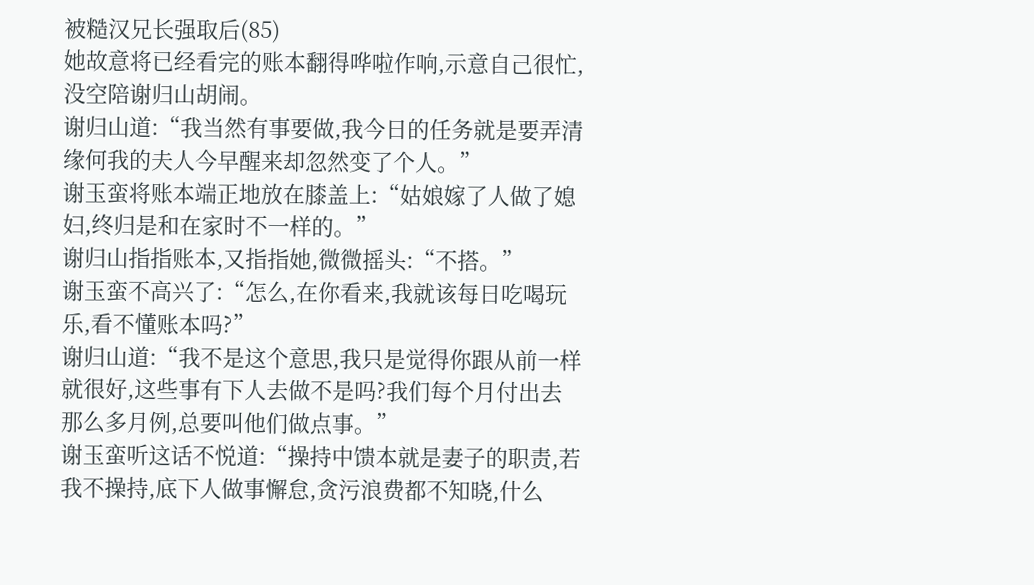被糙汉兄长强取后(85)
她故意将已经看完的账本翻得哗啦作响,示意自己很忙,没空陪谢归山胡闹。
谢归山道:“我当然有事要做,我今日的任务就是要弄清缘何我的夫人今早醒来却忽然变了个人。”
谢玉蛮将账本端正地放在膝盖上:“姑娘嫁了人做了媳妇,终归是和在家时不一样的。”
谢归山指指账本,又指指她,微微摇头:“不搭。”
谢玉蛮不高兴了:“怎么,在你看来,我就该每日吃喝玩乐,看不懂账本吗?”
谢归山道:“我不是这个意思,我只是觉得你跟从前一样就很好,这些事有下人去做不是吗?我们每个月付出去那么多月例,总要叫他们做点事。”
谢玉蛮听这话不悦道:“操持中馈本就是妻子的职责,若我不操持,底下人做事懈怠,贪污浪费都不知晓,什么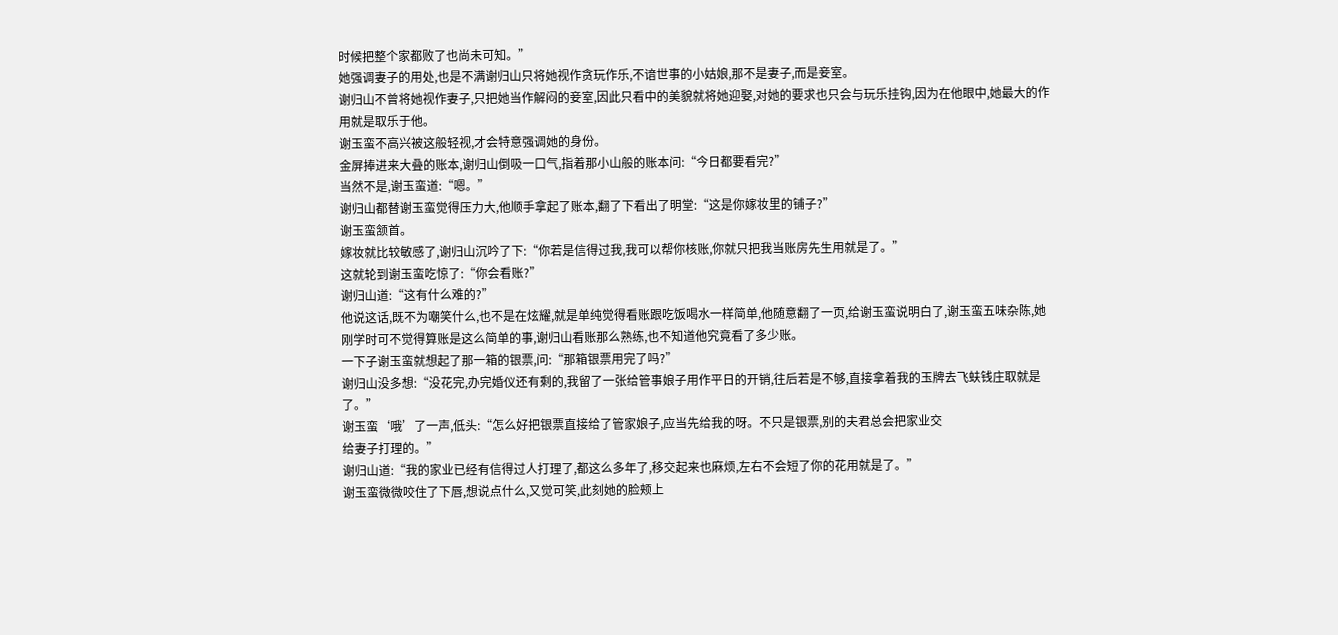时候把整个家都败了也尚未可知。”
她强调妻子的用处,也是不满谢归山只将她视作贪玩作乐,不谙世事的小姑娘,那不是妻子,而是妾室。
谢归山不曾将她视作妻子,只把她当作解闷的妾室,因此只看中的美貌就将她迎娶,对她的要求也只会与玩乐挂钩,因为在他眼中,她最大的作用就是取乐于他。
谢玉蛮不高兴被这般轻视,才会特意强调她的身份。
金屏捧进来大叠的账本,谢归山倒吸一口气,指着那小山般的账本问:“今日都要看完?”
当然不是,谢玉蛮道:“嗯。”
谢归山都替谢玉蛮觉得压力大,他顺手拿起了账本,翻了下看出了明堂:“这是你嫁妆里的铺子?”
谢玉蛮颔首。
嫁妆就比较敏感了,谢归山沉吟了下:“你若是信得过我,我可以帮你核账,你就只把我当账房先生用就是了。”
这就轮到谢玉蛮吃惊了:“你会看账?”
谢归山道:“这有什么难的?”
他说这话,既不为嘲笑什么,也不是在炫耀,就是单纯觉得看账跟吃饭喝水一样简单,他随意翻了一页,给谢玉蛮说明白了,谢玉蛮五味杂陈,她刚学时可不觉得算账是这么简单的事,谢归山看账那么熟练,也不知道他究竟看了多少账。
一下子谢玉蛮就想起了那一箱的银票,问:“那箱银票用完了吗?”
谢归山没多想:“没花完,办完婚仪还有剩的,我留了一张给管事娘子用作平日的开销,往后若是不够,直接拿着我的玉牌去飞蚨钱庄取就是了。”
谢玉蛮‘哦’了一声,低头:“怎么好把银票直接给了管家娘子,应当先给我的呀。不只是银票,别的夫君总会把家业交
给妻子打理的。”
谢归山道:“我的家业已经有信得过人打理了,都这么多年了,移交起来也麻烦,左右不会短了你的花用就是了。”
谢玉蛮微微咬住了下唇,想说点什么,又觉可笑,此刻她的脸颊上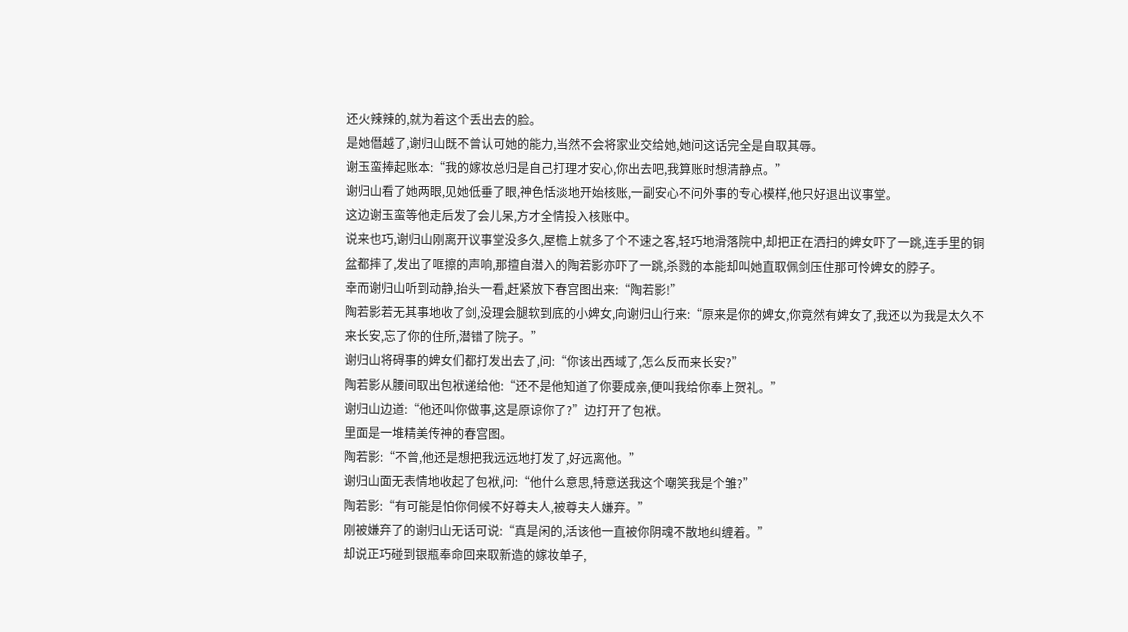还火辣辣的,就为着这个丢出去的脸。
是她僭越了,谢归山既不曾认可她的能力,当然不会将家业交给她,她问这话完全是自取其辱。
谢玉蛮捧起账本:“我的嫁妆总归是自己打理才安心,你出去吧,我算账时想清静点。”
谢归山看了她两眼,见她低垂了眼,神色恬淡地开始核账,一副安心不问外事的专心模样,他只好退出议事堂。
这边谢玉蛮等他走后发了会儿呆,方才全情投入核账中。
说来也巧,谢归山刚离开议事堂没多久,屋檐上就多了个不速之客,轻巧地滑落院中,却把正在洒扫的婢女吓了一跳,连手里的铜盆都摔了,发出了哐擦的声响,那擅自潜入的陶若影亦吓了一跳,杀戮的本能却叫她直取佩剑压住那可怜婢女的脖子。
幸而谢归山听到动静,抬头一看,赶紧放下春宫图出来:“陶若影!”
陶若影若无其事地收了剑,没理会腿软到底的小婢女,向谢归山行来:“原来是你的婢女,你竟然有婢女了,我还以为我是太久不来长安,忘了你的住所,潜错了院子。”
谢归山将碍事的婢女们都打发出去了,问:“你该出西域了,怎么反而来长安?”
陶若影从腰间取出包袱递给他:“还不是他知道了你要成亲,便叫我给你奉上贺礼。”
谢归山边道:“他还叫你做事,这是原谅你了?”边打开了包袱。
里面是一堆精美传神的春宫图。
陶若影:“不曾,他还是想把我远远地打发了,好远离他。”
谢归山面无表情地收起了包袱,问:“他什么意思,特意送我这个嘲笑我是个雏?”
陶若影:“有可能是怕你伺候不好尊夫人,被尊夫人嫌弃。”
刚被嫌弃了的谢归山无话可说:“真是闲的,活该他一直被你阴魂不散地纠缠着。”
却说正巧碰到银瓶奉命回来取新造的嫁妆单子,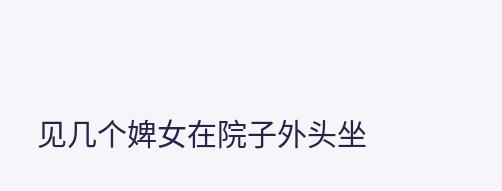见几个婢女在院子外头坐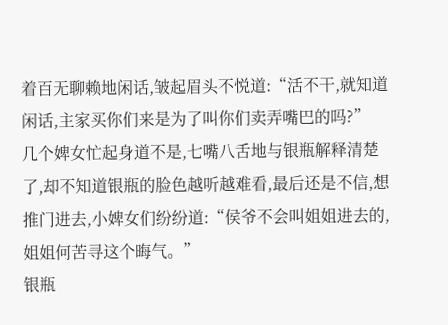着百无聊赖地闲话,皱起眉头不悦道:“活不干,就知道闲话,主家买你们来是为了叫你们卖弄嘴巴的吗?”
几个婢女忙起身道不是,七嘴八舌地与银瓶解释清楚了,却不知道银瓶的脸色越听越难看,最后还是不信,想推门进去,小婢女们纷纷道:“侯爷不会叫姐姐进去的,姐姐何苦寻这个晦气。”
银瓶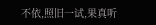不依,照旧一试,果真听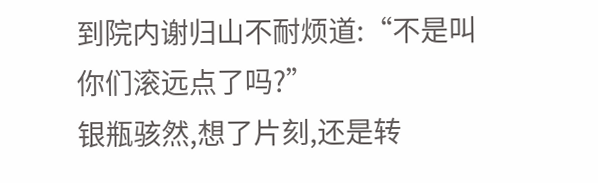到院内谢归山不耐烦道:“不是叫你们滚远点了吗?”
银瓶骇然,想了片刻,还是转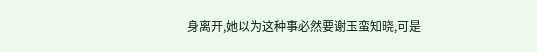身离开,她以为这种事必然要谢玉蛮知晓,可是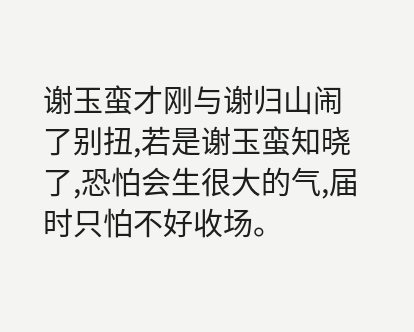谢玉蛮才刚与谢归山闹了别扭,若是谢玉蛮知晓了,恐怕会生很大的气,届时只怕不好收场。